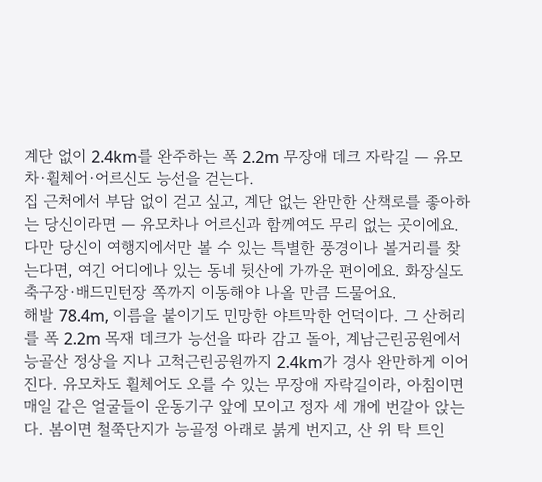계단 없이 2.4km를 완주하는 폭 2.2m 무장애 데크 자락길 — 유모차·휠체어·어르신도 능선을 걷는다.
집 근처에서 부담 없이 걷고 싶고, 계단 없는 완만한 산책로를 좋아하는 당신이라면 — 유모차나 어르신과 함께여도 무리 없는 곳이에요.
다만 당신이 여행지에서만 볼 수 있는 특별한 풍경이나 볼거리를 찾는다면, 여긴 어디에나 있는 동네 뒷산에 가까운 편이에요. 화장실도 축구장·배드민턴장 쪽까지 이동해야 나올 만큼 드물어요.
해발 78.4m, 이름을 붙이기도 민망한 야트막한 언덕이다. 그 산허리를 폭 2.2m 목재 데크가 능선을 따라 감고 돌아, 계남근린공원에서 능골산 정상을 지나 고척근린공원까지 2.4km가 경사 완만하게 이어진다. 유모차도 휠체어도 오를 수 있는 무장애 자락길이라, 아침이면 매일 같은 얼굴들이 운동기구 앞에 모이고 정자 세 개에 번갈아 앉는다. 봄이면 철쭉단지가 능골정 아래로 붉게 번지고, 산 위 탁 트인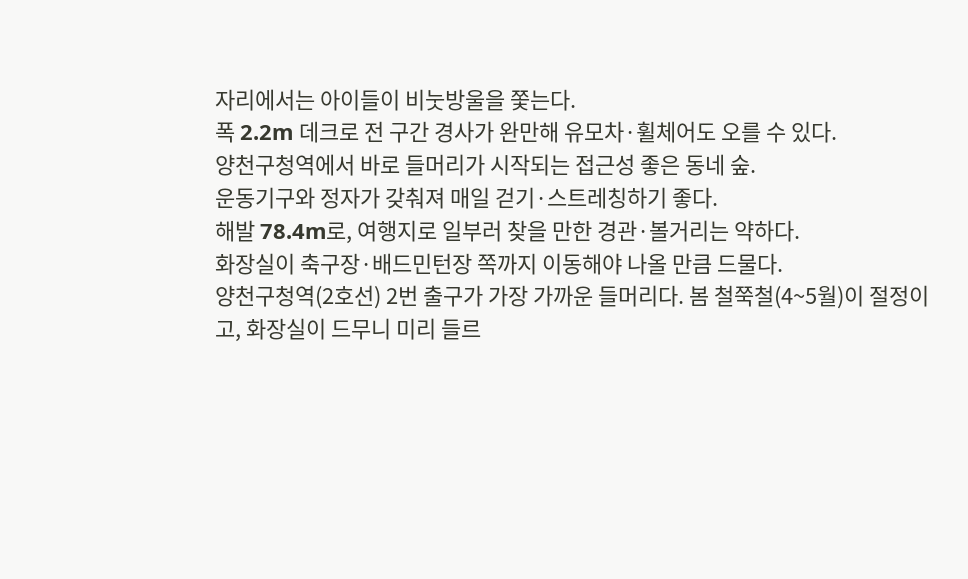자리에서는 아이들이 비눗방울을 쫓는다.
폭 2.2m 데크로 전 구간 경사가 완만해 유모차·휠체어도 오를 수 있다.
양천구청역에서 바로 들머리가 시작되는 접근성 좋은 동네 숲.
운동기구와 정자가 갖춰져 매일 걷기·스트레칭하기 좋다.
해발 78.4m로, 여행지로 일부러 찾을 만한 경관·볼거리는 약하다.
화장실이 축구장·배드민턴장 쪽까지 이동해야 나올 만큼 드물다.
양천구청역(2호선) 2번 출구가 가장 가까운 들머리다. 봄 철쭉철(4~5월)이 절정이고, 화장실이 드무니 미리 들르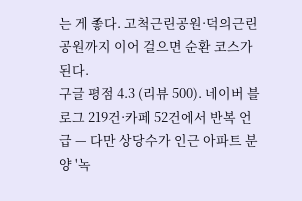는 게 좋다. 고척근린공원·덕의근린공원까지 이어 걸으면 순환 코스가 된다.
구글 평점 4.3 (리뷰 500). 네이버 블로그 219건·카페 52건에서 반복 언급 — 다만 상당수가 인근 아파트 분양 '녹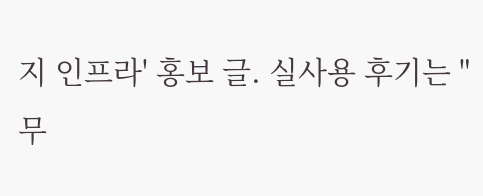지 인프라' 홍보 글. 실사용 후기는 "무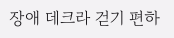장애 데크라 걷기 편하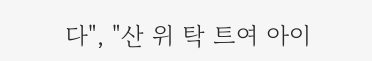다", "산 위 탁 트여 아이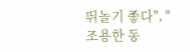뛰놀기 좋다", "조용한 동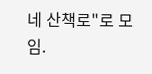네 산책로"로 모임.